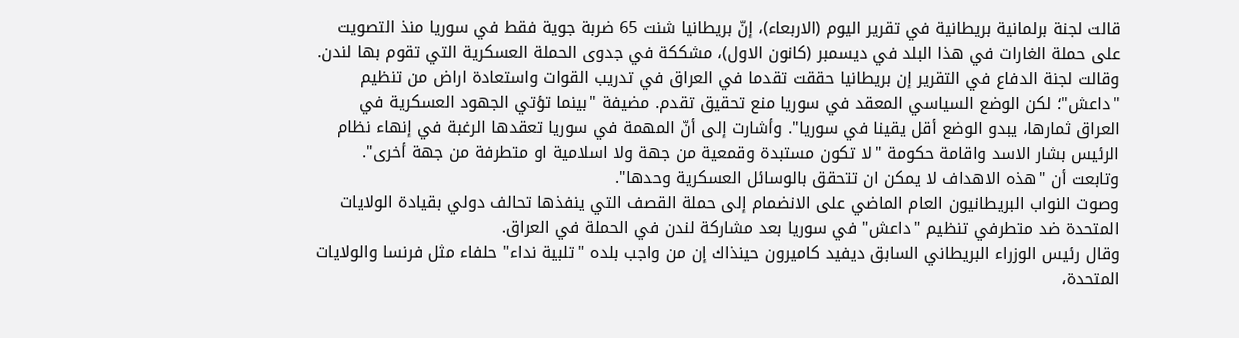قالت لجنة برلمانية بريطانية في تقرير اليوم (الاربعاء)، إنّ بريطانيا شنت 65 ضربة جوية فقط في سوريا منذ التصويت على حملة الغارات في هذا البلد في ديسمبر (كانون الاول)، مشككة في جدوى الحملة العسكرية التي تقوم بها لندن.
وقالت لجنة الدفاع في التقرير إن بريطانيا حققت تقدما في العراق في تدريب القوات واستعادة اراض من تنظيم "داعش"؛ لكن الوضع السياسي المعقد في سوريا منع تحقيق تقدم. مضيفة "بينما تؤتي الجهود العسكرية في العراق ثمارها، يبدو الوضع أقل يقينا في سوريا". وأشارت إلى أنّ المهمة في سوريا تعقدها الرغبة في إنهاء نظام الرئيس بشار الاسد واقامة حكومة "لا تكون مستبدة وقمعية من جهة ولا اسلامية او متطرفة من جهة أخرى". وتابعت أن "هذه الاهداف لا يمكن ان تتحقق بالوسائل العسكرية وحدها".
وصوت النواب البريطانيون العام الماضي على الانضمام إلى حملة القصف التي ينفذها تحالف دولي بقيادة الولايات المتحدة ضد متطرفي تنظيم "داعش" في سوريا بعد مشاركة لندن في الحملة في العراق.
وقال رئيس الوزراء البريطاني السابق ديفيد كاميرون حينذاك إن من واجب بلده "تلبية نداء" حلفاء مثل فرنسا والولايات المتحدة،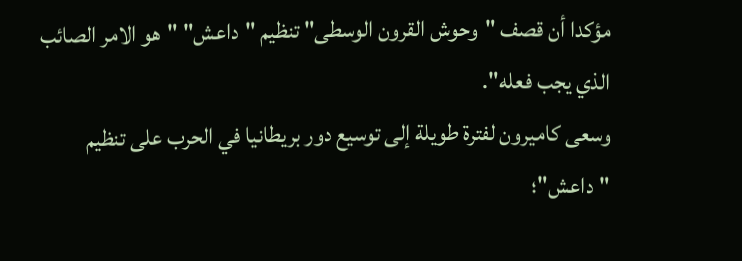مؤكدا أن قصف "وحوش القرون الوسطى" تنظيم "داعش" "هو الامر الصائب الذي يجب فعله".
وسعى كاميرون لفترة طويلة إلى توسيع دور بريطانيا في الحرب على تنظيم "داعش"؛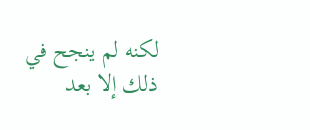لكنه لم ينجح في ذلك إلا بعد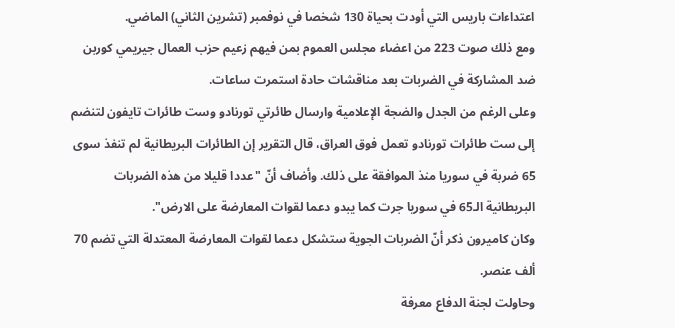اعتداءات باريس التي أودت بحياة 130 شخصا في نوفمبر (تشرين الثاني) الماضي.
ومع ذلك صوت 223 من اعضاء مجلس العموم بمن فيهم زعيم حزب العمال جيريمي كوربن ضد المشاركة في الضربات بعد مناقشات حادة استمرت ساعات.
وعلى الرغم من الجدل والضجة الإعلامية وارسال طائرتي تورنادو وست طائرات تايفون لتنضم إلى ست طائرات تورنادو تعمل فوق العراق، قال التقرير إن الطائرات البريطانية لم تنفذ سوى 65 ضربة في سوريا منذ الموافقة على ذلك. وأضاف أنّ "عددا قليلا من هذه الضربات البريطانية الـ65 في سوريا جرت كما يبدو دعما لقوات المعارضة على الارض".
وكان كاميرون ذكر أنّ الضربات الجوية ستشكل دعما لقوات المعارضة المعتدلة التي تضم 70 ألف عنصر.
وحاولت لجنة الدفاع معرفة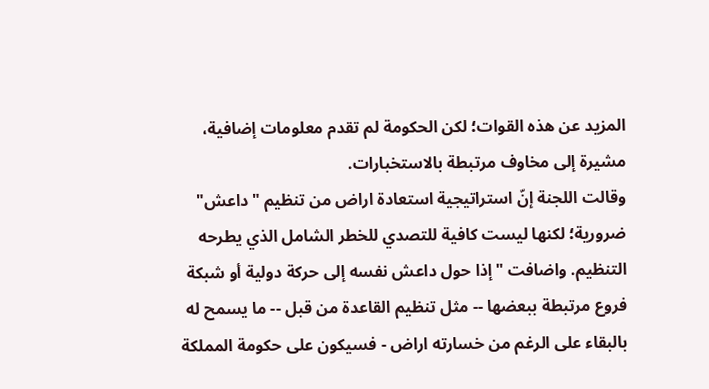المزيد عن هذه القوات؛ لكن الحكومة لم تقدم معلومات إضافية، مشيرة إلى مخاوف مرتبطة بالاستخبارات.
وقالت اللجنة إنّ استراتيجية استعادة اراض من تنظيم "داعش" ضرورية؛ لكنها ليست كافية للتصدي للخطر الشامل الذي يطرحه التنظيم. واضافت "إذا حول داعش نفسه إلى حركة دولية أو شبكة فروع مرتبطة ببعضها -- مثل تنظيم القاعدة من قبل -- ما يسمح له بالبقاء على الرغم من خسارته اراض - فسيكون على حكومة المملكة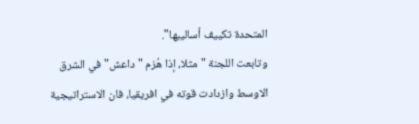المتحدة تكييف أساليبها".
وتابعت اللجنة "مثلا، إذا هُزم "داعش" في الشرق الاوسط وازدادت قوته في افريقيا، فان الاستراتيجية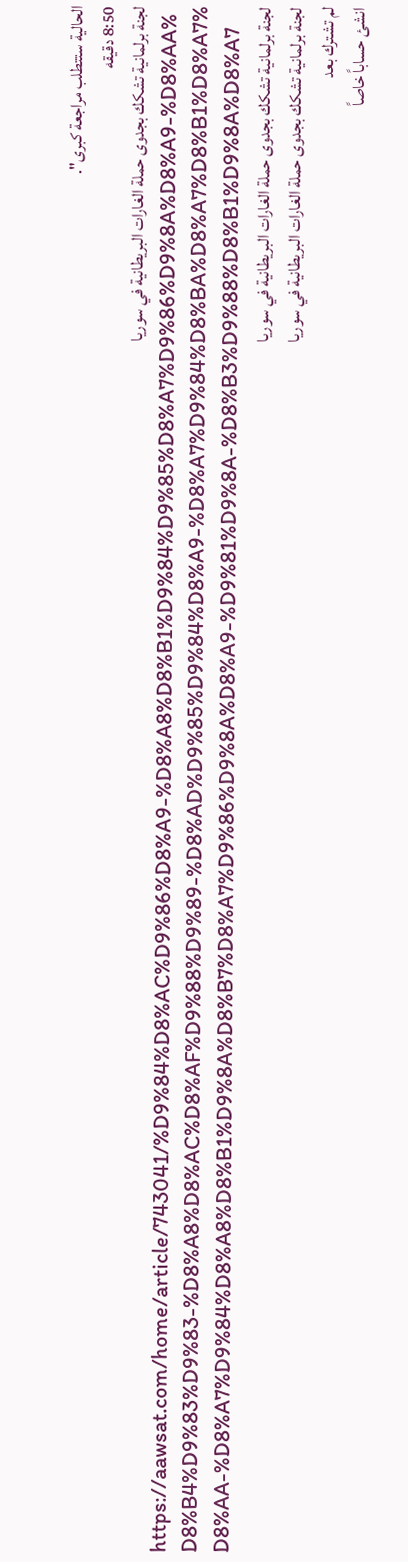الحالية ستتطلب مراجعة كبرى".
8:50 دقيقه
لجنة برلمانية تشكك بجدوى حملة الغارات البريطانية في سوريا
https://aawsat.com/home/article/743041/%D9%84%D8%AC%D9%86%D8%A9-%D8%A8%D8%B1%D9%84%D9%85%D8%A7%D9%86%D9%8A%D8%A9-%D8%AA%D8%B4%D9%83%D9%83-%D8%A8%D8%AC%D8%AF%D9%88%D9%89-%D8%AD%D9%85%D9%84%D8%A9-%D8%A7%D9%84%D8%BA%D8%A7%D8%B1%D8%A7%D8%AA-%D8%A7%D9%84%D8%A8%D8%B1%D9%8A%D8%B7%D8%A7%D9%86%D9%8A%D8%A9-%D9%81%D9%8A-%D8%B3%D9%88%D8%B1%D9%8A%D8%A7
لجنة برلمانية تشكك بجدوى حملة الغارات البريطانية في سوريا
لجنة برلمانية تشكك بجدوى حملة الغارات البريطانية في سوريا
لم تشترك بعد
انشئ حساباً خاصاً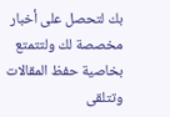بك لتحصل على أخبار مخصصة لك ولتتمتع بخاصية حفظ المقالات وتتلقى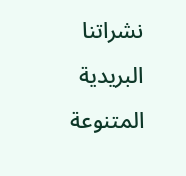نشراتنا البريدية المتنوعة